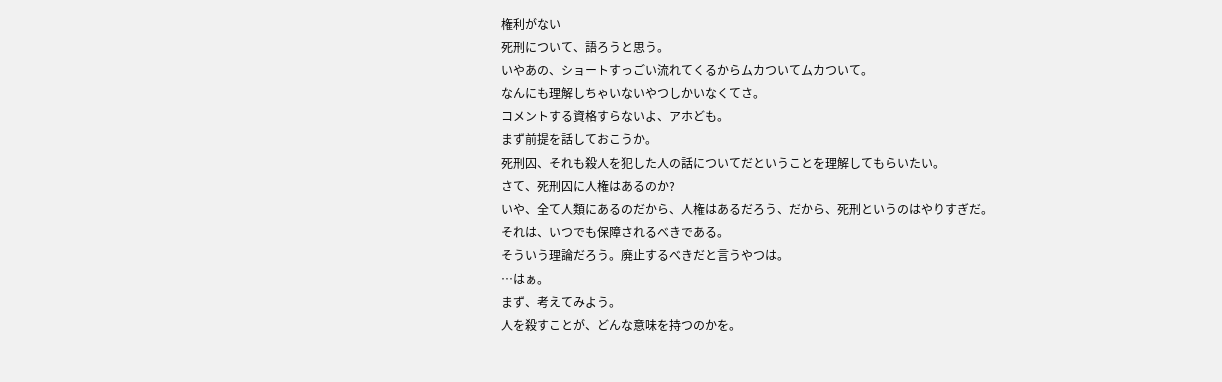権利がない
死刑について、語ろうと思う。
いやあの、ショートすっごい流れてくるからムカついてムカついて。
なんにも理解しちゃいないやつしかいなくてさ。
コメントする資格すらないよ、アホども。
まず前提を話しておこうか。
死刑囚、それも殺人を犯した人の話についてだということを理解してもらいたい。
さて、死刑囚に人権はあるのか?
いや、全て人類にあるのだから、人権はあるだろう、だから、死刑というのはやりすぎだ。
それは、いつでも保障されるべきである。
そういう理論だろう。廃止するべきだと言うやつは。
…はぁ。
まず、考えてみよう。
人を殺すことが、どんな意味を持つのかを。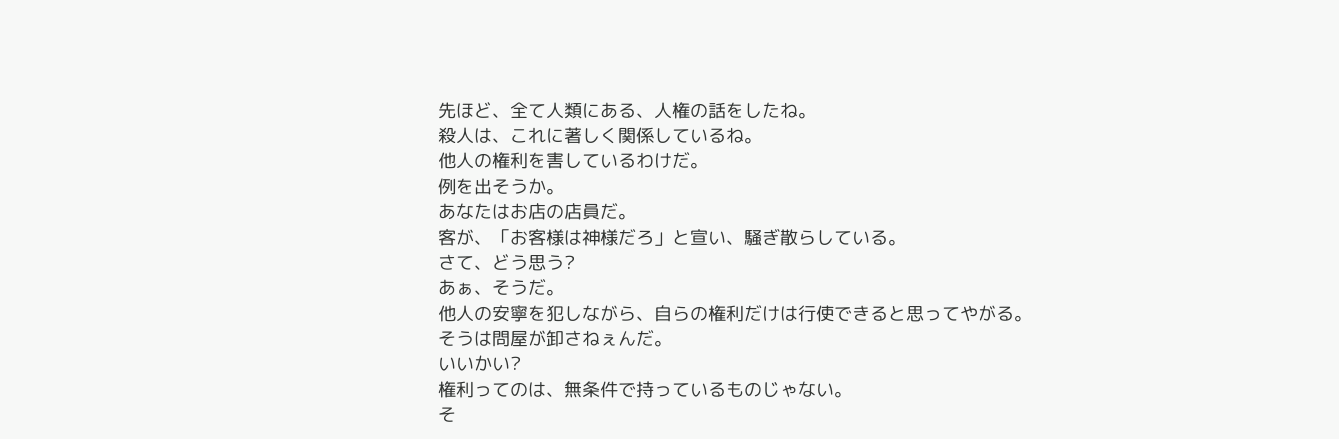先ほど、全て人類にある、人権の話をしたね。
殺人は、これに著しく関係しているね。
他人の権利を害しているわけだ。
例を出そうか。
あなたはお店の店員だ。
客が、「お客様は神様だろ」と宣い、騒ぎ散らしている。
さて、どう思う?
あぁ、そうだ。
他人の安寧を犯しながら、自らの権利だけは行使できると思ってやがる。
そうは問屋が卸さねぇんだ。
いいかい?
権利ってのは、無条件で持っているものじゃない。
そ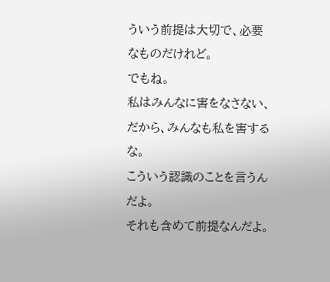ういう前提は大切で、必要なものだけれど。
でもね。
私はみんなに害をなさない、だから、みんなも私を害するな。
こういう認識のことを言うんだよ。
それも含めて前提なんだよ。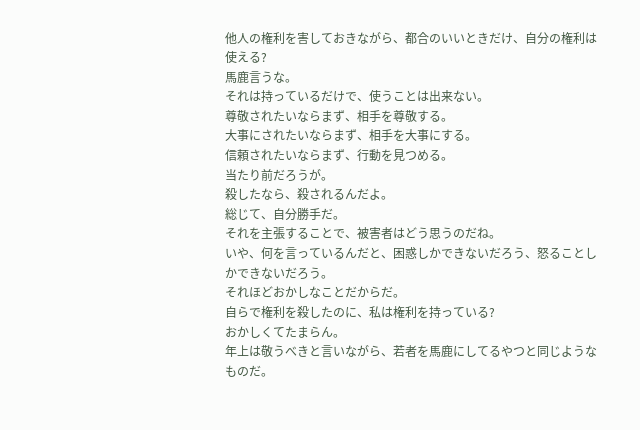他人の権利を害しておきながら、都合のいいときだけ、自分の権利は使える?
馬鹿言うな。
それは持っているだけで、使うことは出来ない。
尊敬されたいならまず、相手を尊敬する。
大事にされたいならまず、相手を大事にする。
信頼されたいならまず、行動を見つめる。
当たり前だろうが。
殺したなら、殺されるんだよ。
総じて、自分勝手だ。
それを主張することで、被害者はどう思うのだね。
いや、何を言っているんだと、困惑しかできないだろう、怒ることしかできないだろう。
それほどおかしなことだからだ。
自らで権利を殺したのに、私は権利を持っている?
おかしくてたまらん。
年上は敬うべきと言いながら、若者を馬鹿にしてるやつと同じようなものだ。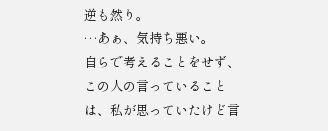逆も然り。
…あぁ、気持ち悪い。
自らで考えることをせず、この人の言っていることは、私が思っていたけど言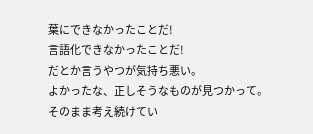葉にできなかったことだ!
言語化できなかったことだ!
だとか言うやつが気持ち悪い。
よかったな、正しそうなものが見つかって。
そのまま考え続けてい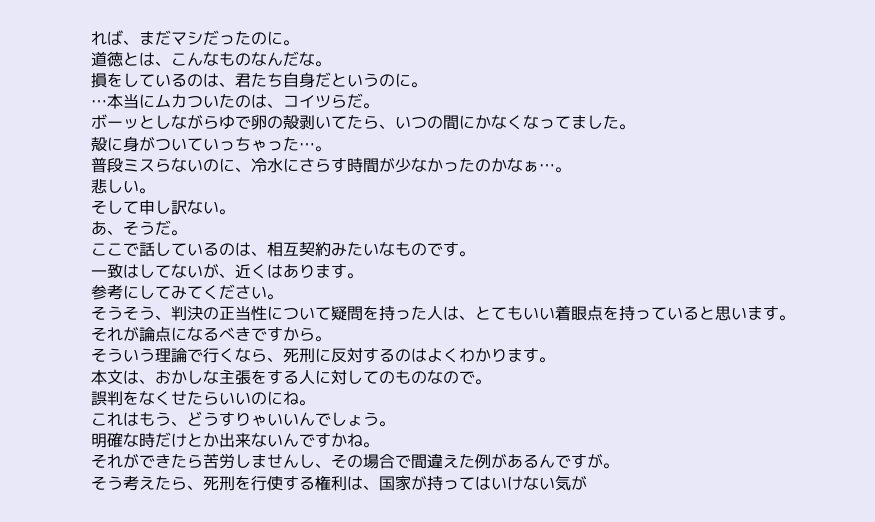れば、まだマシだったのに。
道徳とは、こんなものなんだな。
損をしているのは、君たち自身だというのに。
…本当にムカついたのは、コイツらだ。
ボーッとしながらゆで卵の殻剥いてたら、いつの間にかなくなってました。
殻に身がついていっちゃった…。
普段ミスらないのに、冷水にさらす時間が少なかったのかなぁ…。
悲しい。
そして申し訳ない。
あ、そうだ。
ここで話しているのは、相互契約みたいなものです。
一致はしてないが、近くはあります。
参考にしてみてください。
そうそう、判決の正当性について疑問を持った人は、とてもいい着眼点を持っていると思います。
それが論点になるべきですから。
そういう理論で行くなら、死刑に反対するのはよくわかります。
本文は、おかしな主張をする人に対してのものなので。
誤判をなくせたらいいのにね。
これはもう、どうすりゃいいんでしょう。
明確な時だけとか出来ないんですかね。
それができたら苦労しませんし、その場合で間違えた例があるんですが。
そう考えたら、死刑を行使する権利は、国家が持ってはいけない気が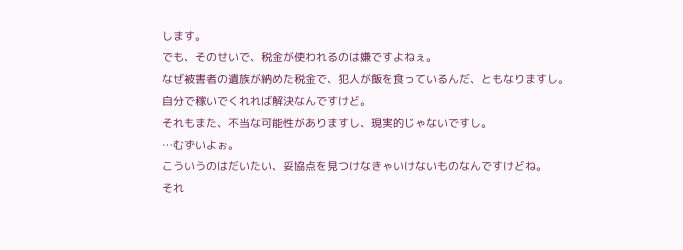します。
でも、そのせいで、税金が使われるのは嫌ですよねぇ。
なぜ被害者の遺族が納めた税金で、犯人が飯を食っているんだ、ともなりますし。
自分で稼いでくれれば解決なんですけど。
それもまた、不当な可能性がありますし、現実的じゃないですし。
…むずいよぉ。
こういうのはだいたい、妥協点を見つけなきゃいけないものなんですけどね。
それ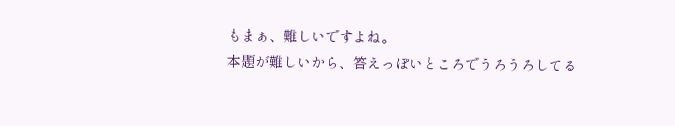もまぁ、難しいですよね。
本題が難しいから、答えっぽいところでうろうろしてる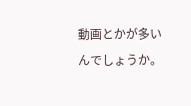動画とかが多いんでしょうか。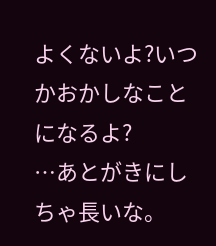よくないよ?いつかおかしなことになるよ?
…あとがきにしちゃ長いな。